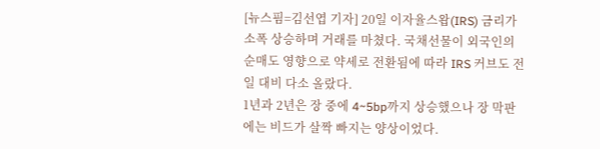[뉴스핌=김선엽 기자] 20일 이자율스왑(IRS) 금리가 소폭 상승하며 거래를 마쳤다. 국채선물이 외국인의 순매도 영향으로 약세로 전환됨에 따라 IRS 커브도 전일 대비 다소 올랐다.
1년과 2년은 장 중에 4~5bp까지 상승했으나 장 막판에는 비드가 살짝 빠지는 양상이었다.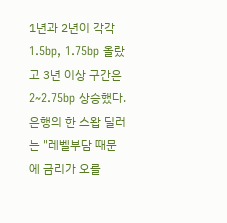1년과 2년이 각각 1.5bp, 1.75bp 올랐고 3년 이상 구간은 2~2.75bp 상승했다.
은행의 한 스왑 딜러는 "레벨부담 때문에 금리가 오를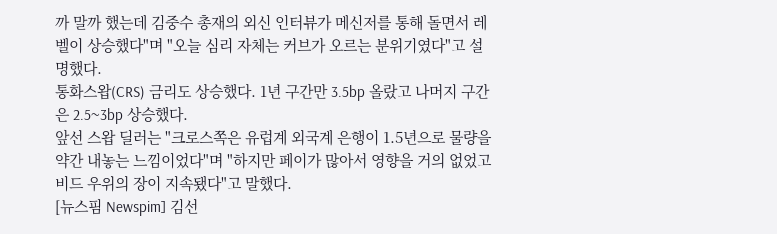까 말까 했는데 김중수 총재의 외신 인터뷰가 메신저를 통해 돌면서 레벨이 상승했다"며 "오늘 심리 자체는 커브가 오르는 분위기였다"고 설명했다.
통화스왑(CRS) 금리도 상승했다. 1년 구간만 3.5bp 올랐고 나머지 구간은 2.5~3bp 상승했다.
앞선 스왑 딜러는 "크로스쪽은 유럽계 외국계 은행이 1.5년으로 물량을 약간 내놓는 느낌이었다"며 "하지만 페이가 많아서 영향을 거의 없었고 비드 우위의 장이 지속됐다"고 말했다.
[뉴스핌 Newspim] 김선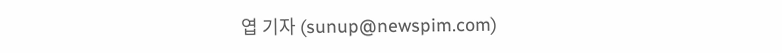엽 기자 (sunup@newspim.com)